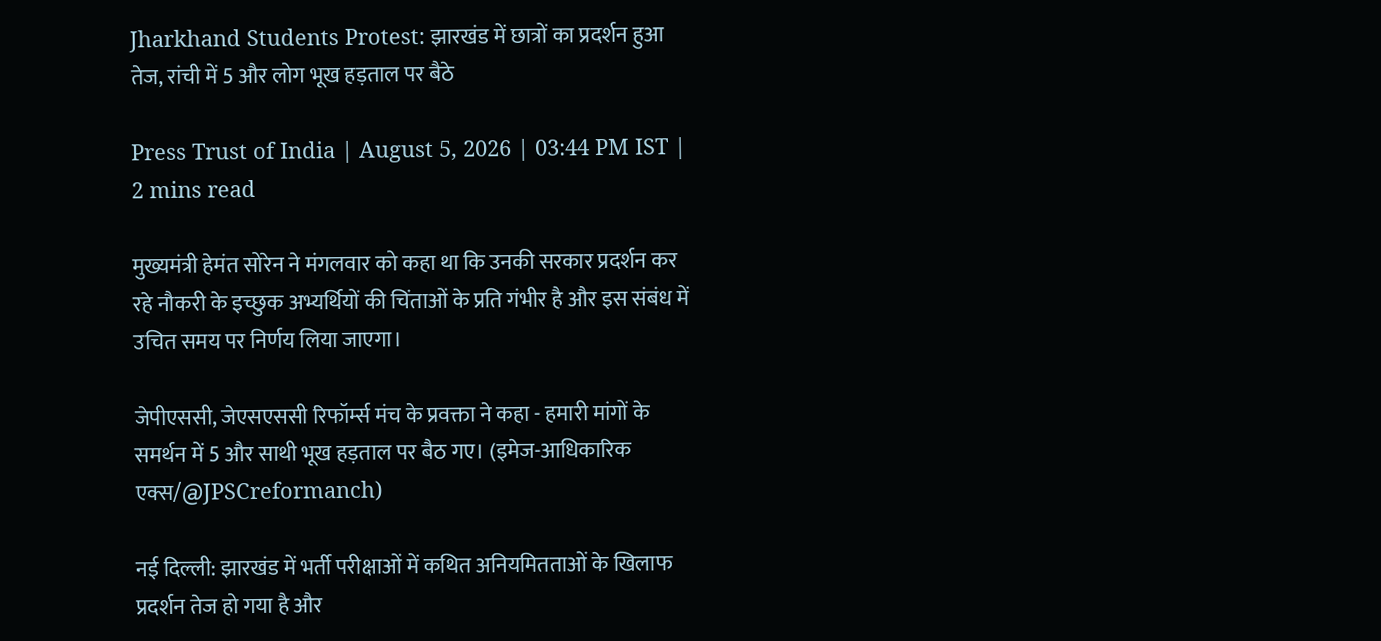Jharkhand Students Protest: झारखंड में छात्रों का प्रदर्शन हुआ तेज, रांची में 5 और लोग भूख हड़ताल पर बैठे

Press Trust of India | August 5, 2026 | 03:44 PM IST | 2 mins read

मुख्यमंत्री हेमंत सोरेन ने मंगलवार को कहा था कि उनकी सरकार प्रदर्शन कर रहे नौकरी के इच्छुक अभ्यर्थियों की चिंताओं के प्रति गंभीर है और इस संबंध में उचित समय पर निर्णय लिया जाएगा।

जेपीएससी, जेएसएससी रिफॉर्म्स मंच के प्रवक्ता ने कहा - हमारी मांगों के समर्थन में 5 और साथी भूख हड़ताल पर बैठ गए। (इमेज-आधिकारिक एक्स/@JPSCreformanch)

नई दिल्ली: झारखंड में भर्ती परीक्षाओं में कथित अनियमितताओं के खिलाफ प्रदर्शन तेज हो गया है और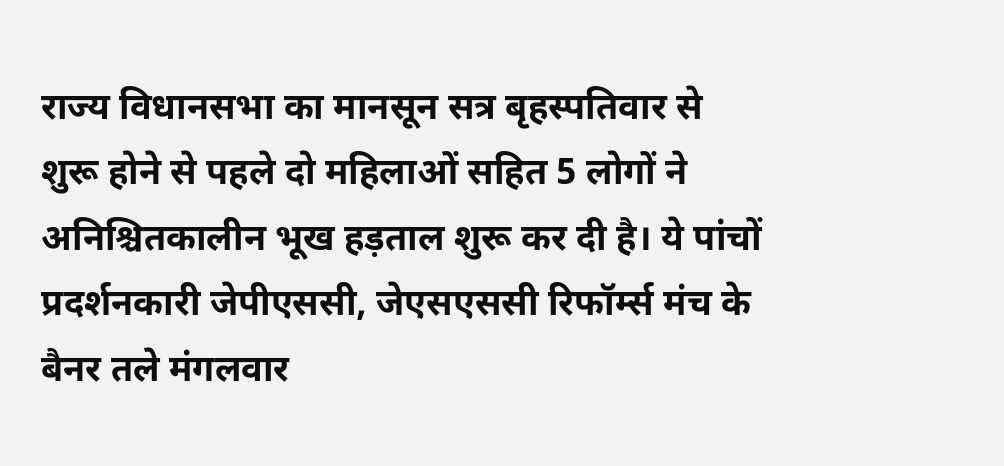राज्य विधानसभा का मानसून सत्र बृहस्पतिवार से शुरू होने से पहले दो महिलाओं सहित 5 लोगों ने अनिश्चितकालीन भूख हड़ताल शुरू कर दी है। ये पांचों प्रदर्शनकारी जेपीएससी, जेएसएससी रिफॉर्म्स मंच के बैनर तले मंगलवार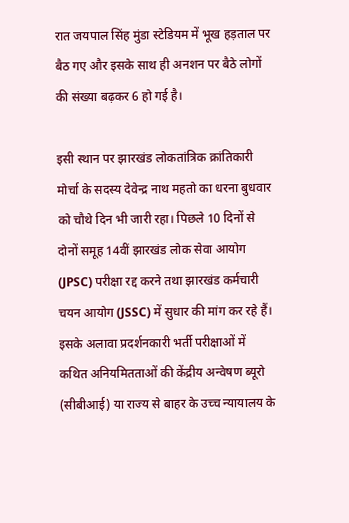रात जयपाल सिंह मुंडा स्टेडियम में भूख हड़ताल पर बैठ गए और इसके साथ ही अनशन पर बैठे लोगों की संख्या बढ़कर 6 हो गई है।

इसी स्थान पर झारखंड लोकतांत्रिक क्रांतिकारी मोर्चा के सदस्य देवेन्द्र नाथ महतो का धरना बुधवार को चौथे दिन भी जारी रहा। पिछले 10 दिनों से दोनों समूह 14वीं झारखंड लोक सेवा आयोग (JPSC) परीक्षा रद्द करने तथा झारखंड कर्मचारी चयन आयोग (JSSC) में सुधार की मांग कर रहे हैं। इसके अलावा प्रदर्शनकारी भर्ती परीक्षाओं में कथित अनियमितताओं की केंद्रीय अन्वेषण ब्यूरो (सीबीआई) या राज्य से बाहर के उच्च न्यायालय के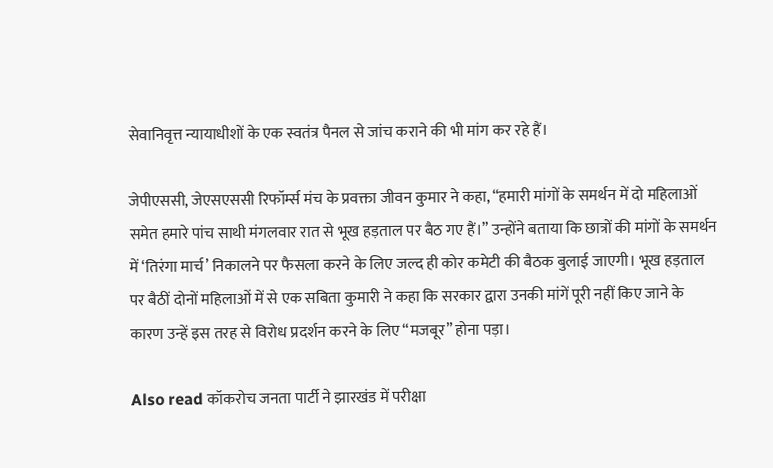सेवानिवृत्त न्यायाधीशों के एक स्वतंत्र पैनल से जांच कराने की भी मांग कर रहे हैं।

जेपीएससी, जेएसएससी रिफॉर्म्स मंच के प्रवक्ता जीवन कुमार ने कहा, “हमारी मांगों के समर्थन में दो महिलाओं समेत हमारे पांच साथी मंगलवार रात से भूख हड़ताल पर बैठ गए हैं।” उन्होंने बताया कि छात्रों की मांगों के समर्थन में ‘तिरंगा मार्च’ निकालने पर फैसला करने के लिए जल्द ही कोर कमेटी की बैठक बुलाई जाएगी। भूख हड़ताल पर बैठीं दोनों महिलाओं में से एक सबिता कुमारी ने कहा कि सरकार द्वारा उनकी मांगें पूरी नहीं किए जाने के कारण उन्हें इस तरह से विरोध प्रदर्शन करने के लिए “मजबूर” होना पड़ा।

Also read कॉकरोच जनता पार्टी ने झारखंड में परीक्षा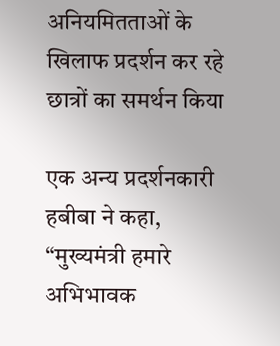अनियमितताओं के खिलाफ प्रदर्शन कर रहे छात्रों का समर्थन किया

एक अन्य प्रदर्शनकारी हबीबा ने कहा, “मुख्यमंत्री हमारे अभिभावक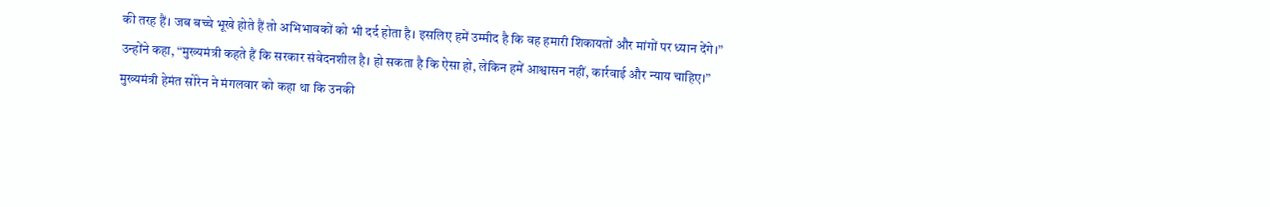की तरह हैं। जब बच्चे भूखे होते हैं तो अभिभावकों को भी दर्द होता है। इसलिए हमें उम्मीद है कि वह हमारी शिकायतों और मांगों पर ध्यान देंगे।” उन्होंने कहा, “मुख्यमंत्री कहते हैं कि सरकार संवेदनशील है। हो सकता है कि ऐसा हो, लेकिन हमें आश्वासन नहीं, कार्रवाई और न्याय चाहिए।” मुख्यमंत्री हेमंत सोरेन ने मंगलवार को कहा था कि उनकी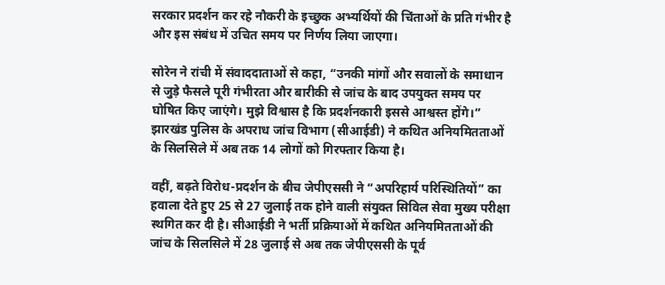सरकार प्रदर्शन कर रहे नौकरी के इच्छुक अभ्यर्थियों की चिंताओं के प्रति गंभीर है और इस संबंध में उचित समय पर निर्णय लिया जाएगा।

सोरेन ने रांची में संवाददाताओं से कहा, “उनकी मांगों और सवालों के समाधान से जुड़े फैसले पूरी गंभीरता और बारीकी से जांच के बाद उपयुक्त समय पर घोषित किए जाएंगे। मुझे विश्वास है कि प्रदर्शनकारी इससे आश्वस्त होंगे।” झारखंड पुलिस के अपराध जांच विभाग (सीआईडी) ने कथित अनियमितताओं के सिलसिले में अब तक 14 लोगों को गिरफ्तार किया है।

वहीं, बढ़ते विरोध-प्रदर्शन के बीच जेपीएससी ने “अपरिहार्य परिस्थितियों” का हवाला देते हुए 25 से 27 जुलाई तक होने वाली संयुक्त सिविल सेवा मुख्य परीक्षा स्थगित कर दी है। सीआईडी ने भर्ती प्रक्रियाओं में कथित अनियमितताओं की जांच के सिलसिले में 28 जुलाई से अब तक जेपीएससी के पूर्व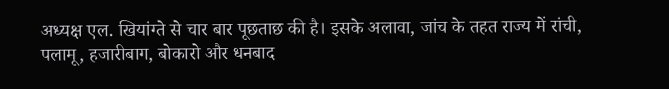अध्यक्ष एल. खियांग्ते से चार बार पूछताछ की है। इसके अलावा, जांच के तहत राज्य में रांची, पलामू, हजारीबाग, बोकारो और धनबाद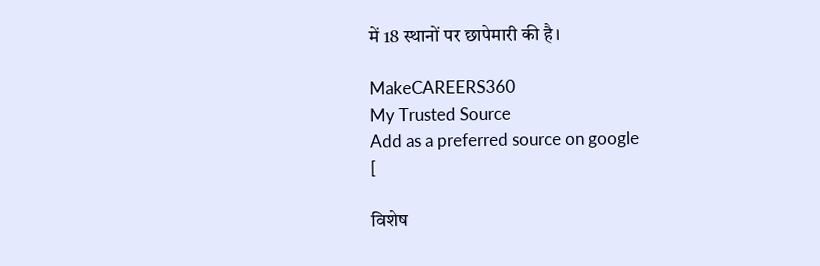में 18 स्थानों पर छापेमारी की है।

MakeCAREERS360
My Trusted Source
Add as a preferred source on google
[

विशेष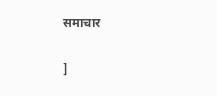समाचार

]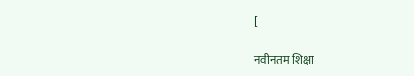[

नवीनतम शिक्षा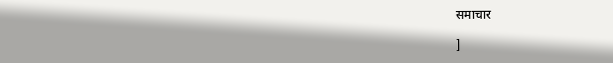समाचार

]